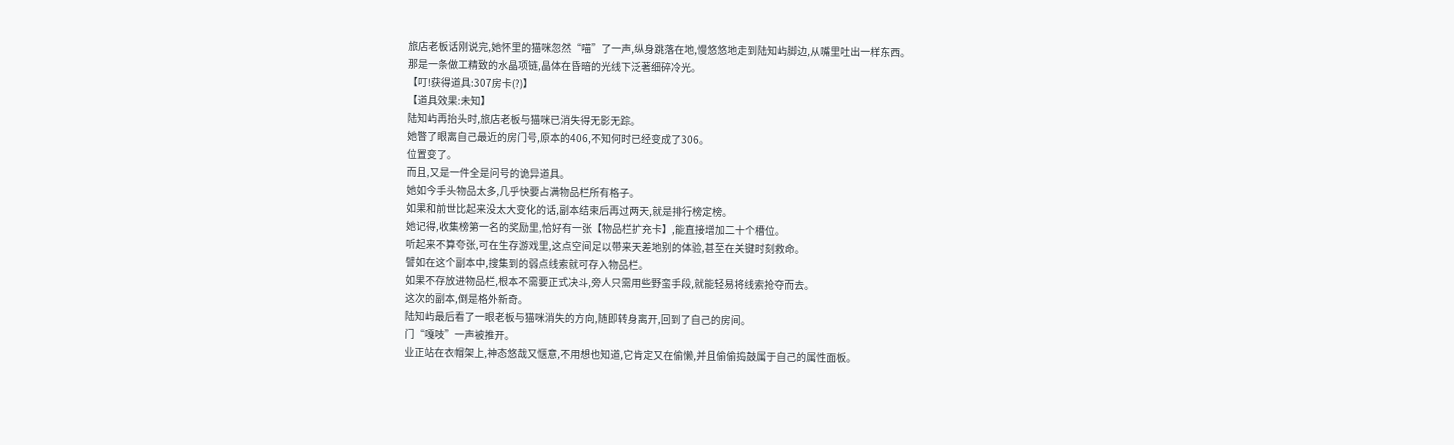旅店老板话刚说完,她怀里的猫咪忽然“喵”了一声,纵身跳落在地,慢悠悠地走到陆知屿脚边,从嘴里吐出一样东西。
那是一条做工精致的水晶项链,晶体在昏暗的光线下泛著细碎冷光。
【叮!获得道具:307房卡(?)】
【道具效果:未知】
陆知屿再抬头时,旅店老板与猫咪已消失得无影无踪。
她瞥了眼离自己最近的房门号,原本的406,不知何时已经变成了306。
位置变了。
而且,又是一件全是问号的诡异道具。
她如今手头物品太多,几乎快要占满物品栏所有格子。
如果和前世比起来没太大变化的话,副本结束后再过两天,就是排行榜定榜。
她记得,收集榜第一名的奖励里,恰好有一张【物品栏扩充卡】,能直接增加二十个槽位。
听起来不算夸张,可在生存游戏里,这点空间足以带来天差地别的体验,甚至在关键时刻救命。
譬如在这个副本中,搜集到的弱点线索就可存入物品栏。
如果不存放进物品栏,根本不需要正式决斗,旁人只需用些野蛮手段,就能轻易将线索抢夺而去。
这次的副本,倒是格外新奇。
陆知屿最后看了一眼老板与猫咪消失的方向,随即转身离开,回到了自己的房间。
门“嘎吱”一声被推开。
业正站在衣帽架上,神态悠哉又惬意,不用想也知道,它肯定又在偷懒,并且偷偷捣鼓属于自己的属性面板。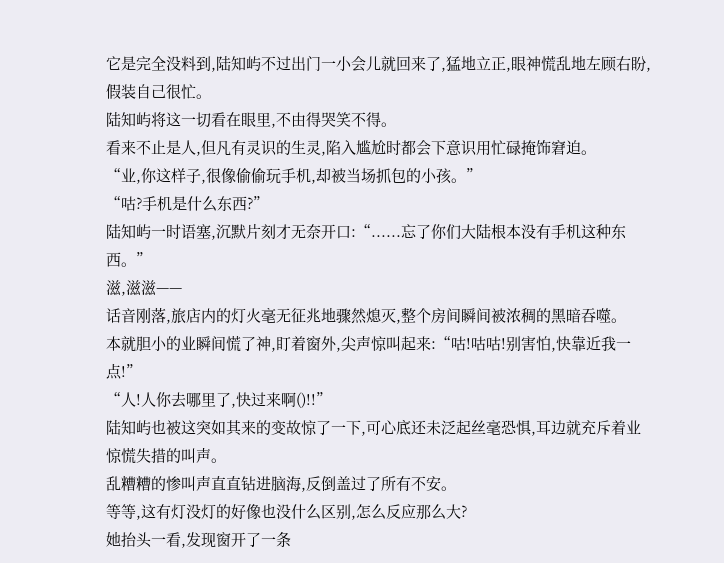它是完全没料到,陆知屿不过出门一小会儿就回来了,猛地立正,眼神慌乱地左顾右盼,假装自己很忙。
陆知屿将这一切看在眼里,不由得哭笑不得。
看来不止是人,但凡有灵识的生灵,陷入尴尬时都会下意识用忙碌掩饰窘迫。
“业,你这样子,很像偷偷玩手机,却被当场抓包的小孩。”
“咕?手机是什么东西?”
陆知屿一时语塞,沉默片刻才无奈开口:“......忘了你们大陆根本没有手机这种东西。”
滋,滋滋——
话音刚落,旅店内的灯火毫无征兆地骤然熄灭,整个房间瞬间被浓稠的黑暗吞噬。
本就胆小的业瞬间慌了神,盯着窗外,尖声惊叫起来:“咕!咕咕!别害怕,快靠近我一点!”
“人!人你去哪里了,快过来啊()!!”
陆知屿也被这突如其来的变故惊了一下,可心底还未泛起丝毫恐惧,耳边就充斥着业惊慌失措的叫声。
乱糟糟的惨叫声直直钻进脑海,反倒盖过了所有不安。
等等,这有灯没灯的好像也没什么区别,怎么反应那么大?
她抬头一看,发现窗开了一条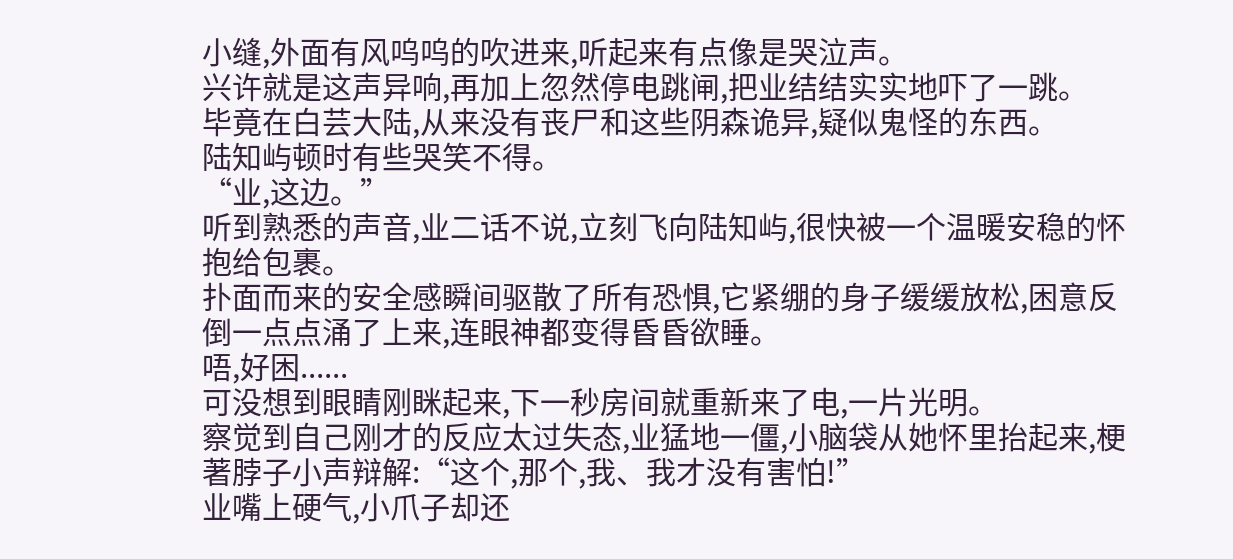小缝,外面有风呜呜的吹进来,听起来有点像是哭泣声。
兴许就是这声异响,再加上忽然停电跳闸,把业结结实实地吓了一跳。
毕竟在白芸大陆,从来没有丧尸和这些阴森诡异,疑似鬼怪的东西。
陆知屿顿时有些哭笑不得。
“业,这边。”
听到熟悉的声音,业二话不说,立刻飞向陆知屿,很快被一个温暖安稳的怀抱给包裹。
扑面而来的安全感瞬间驱散了所有恐惧,它紧绷的身子缓缓放松,困意反倒一点点涌了上来,连眼神都变得昏昏欲睡。
唔,好困......
可没想到眼睛刚眯起来,下一秒房间就重新来了电,一片光明。
察觉到自己刚才的反应太过失态,业猛地一僵,小脑袋从她怀里抬起来,梗著脖子小声辩解:“这个,那个,我、我才没有害怕!”
业嘴上硬气,小爪子却还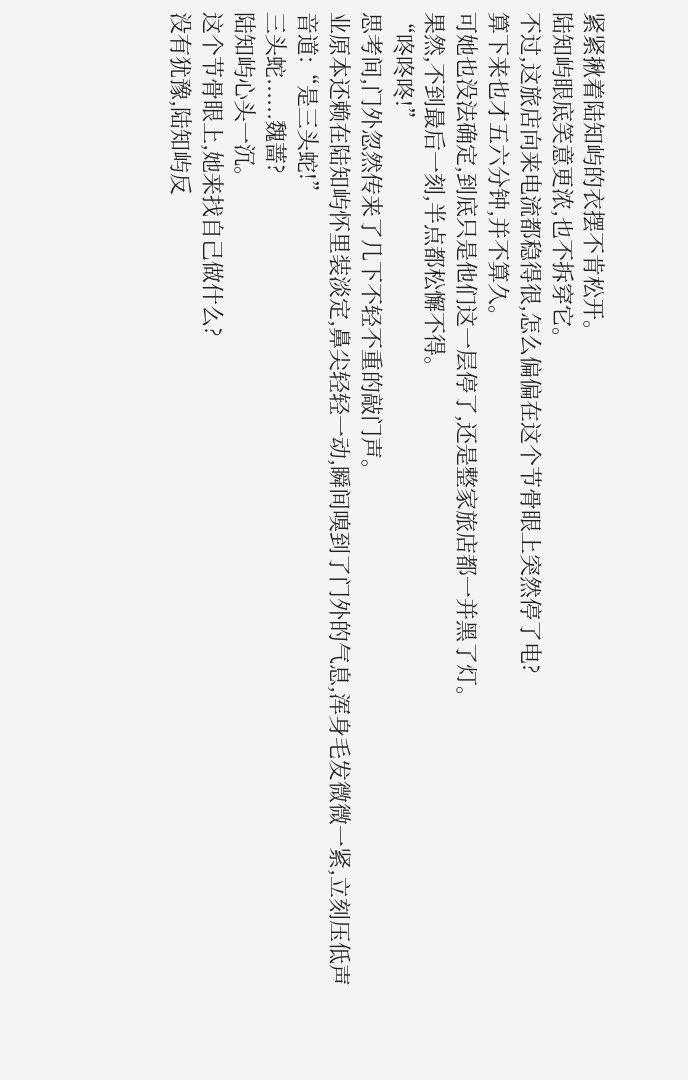紧紧揪着陆知屿的衣摆不肯松开。
陆知屿眼底笑意更浓,也不拆穿它。
不过,这旅店向来电流都稳得很,怎么偏偏在这个节骨眼上突然停了电?
算下来也才五六分钟,并不算久。
可她也没法确定,到底只是他们这一层停了,还是整家旅店都一并黑了灯。
果然,不到最后一刻,半点都松懈不得。
“咚咚咚!”
思考间,门外忽然传来了几下不轻不重的敲门声。
业原本还赖在陆知屿怀里装淡定,鼻尖轻轻一动,瞬间嗅到了门外的气息,浑身毛发微微一紧,立刻压低声音道:“是三头蛇!”
三头蛇......魏蔷?
陆知屿心头一沉。
这个节骨眼上,她来找自己做什么?
没有犹豫,陆知屿反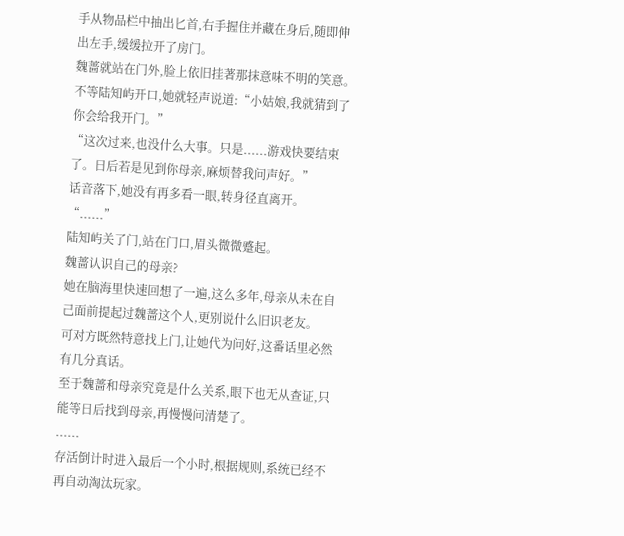手从物品栏中抽出匕首,右手握住并藏在身后,随即伸出左手,缓缓拉开了房门。
魏蔷就站在门外,脸上依旧挂著那抹意味不明的笑意。
不等陆知屿开口,她就轻声说道:“小姑娘,我就猜到了你会给我开门。”
“这次过来,也没什么大事。只是......游戏快要结束了。日后若是见到你母亲,麻烦替我问声好。”
话音落下,她没有再多看一眼,转身径直离开。
“......”
陆知屿关了门,站在门口,眉头微微蹙起。
魏蔷认识自己的母亲?
她在脑海里快速回想了一遍,这么多年,母亲从未在自己面前提起过魏蔷这个人,更别说什么旧识老友。
可对方既然特意找上门,让她代为问好,这番话里必然有几分真话。
至于魏蔷和母亲究竟是什么关系,眼下也无从查证,只能等日后找到母亲,再慢慢问清楚了。
......
存活倒计时进入最后一个小时,根据规则,系统已经不再自动淘汰玩家。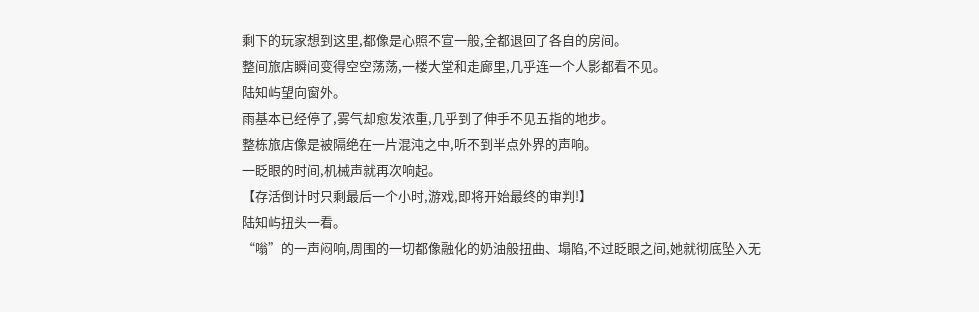剩下的玩家想到这里,都像是心照不宣一般,全都退回了各自的房间。
整间旅店瞬间变得空空荡荡,一楼大堂和走廊里,几乎连一个人影都看不见。
陆知屿望向窗外。
雨基本已经停了,雾气却愈发浓重,几乎到了伸手不见五指的地步。
整栋旅店像是被隔绝在一片混沌之中,听不到半点外界的声响。
一眨眼的时间,机械声就再次响起。
【存活倒计时只剩最后一个小时,游戏,即将开始最终的审判!】
陆知屿扭头一看。
“嗡”的一声闷响,周围的一切都像融化的奶油般扭曲、塌陷,不过眨眼之间,她就彻底坠入无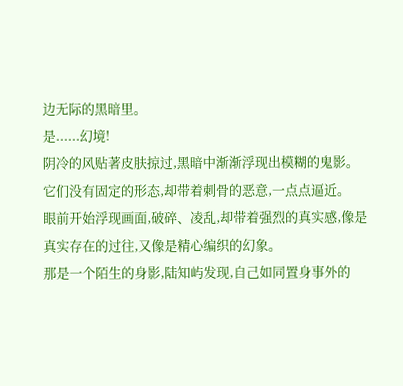边无际的黑暗里。
是......幻境!
阴冷的风贴著皮肤掠过,黑暗中渐渐浮现出模糊的鬼影。
它们没有固定的形态,却带着刺骨的恶意,一点点逼近。
眼前开始浮现画面,破碎、凌乱,却带着强烈的真实感,像是真实存在的过往,又像是精心编织的幻象。
那是一个陌生的身影,陆知屿发现,自己如同置身事外的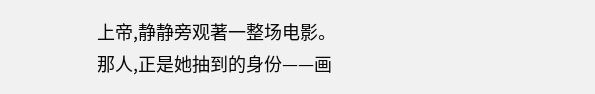上帝,静静旁观著一整场电影。
那人,正是她抽到的身份——画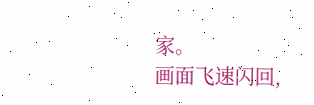家。
画面飞速闪回,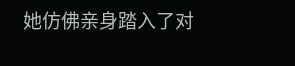她仿佛亲身踏入了对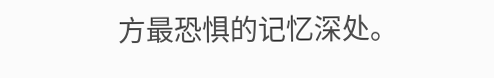方最恐惧的记忆深处。